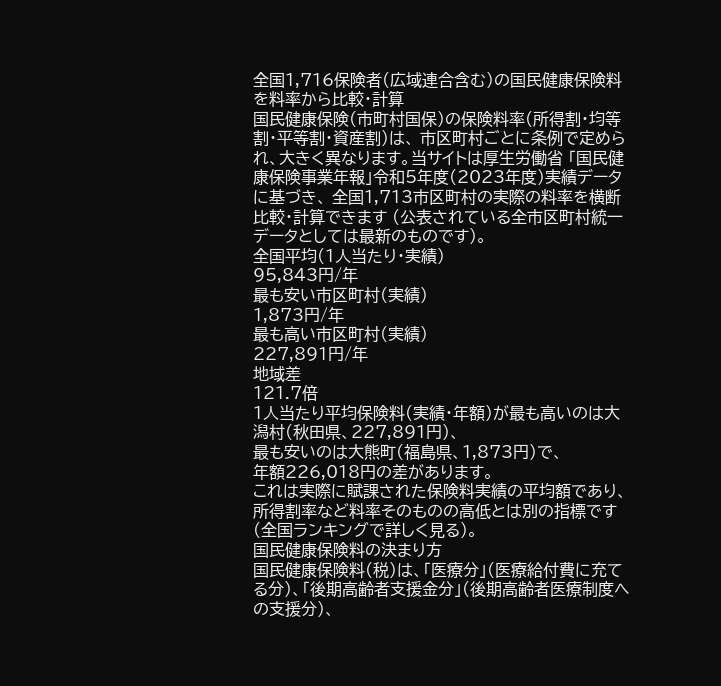全国1,716保険者(広域連合含む)の国民健康保険料を料率から比較・計算
国民健康保険(市町村国保)の保険料率(所得割・均等割・平等割・資産割)は、 市区町村ごとに条例で定められ、大きく異なります。当サイトは厚生労働省 「国民健康保険事業年報」令和5年度(2023年度)実績データに基づき、 全国1,713市区町村の実際の料率を横断比較・計算できます (公表されている全市区町村統一データとしては最新のものです)。
全国平均(1人当たり・実績)
95,843円/年
最も安い市区町村(実績)
1,873円/年
最も高い市区町村(実績)
227,891円/年
地域差
121.7倍
1人当たり平均保険料(実績・年額)が最も高いのは大潟村(秋田県、227,891円)、
最も安いのは大熊町(福島県、1,873円)で、
年額226,018円の差があります。
これは実際に賦課された保険料実績の平均額であり、所得割率など料率そのものの高低とは別の指標です
(全国ランキングで詳しく見る)。
国民健康保険料の決まり方
国民健康保険料(税)は、「医療分」(医療給付費に充てる分)、「後期高齢者支援金分」(後期高齢者医療制度への支援分)、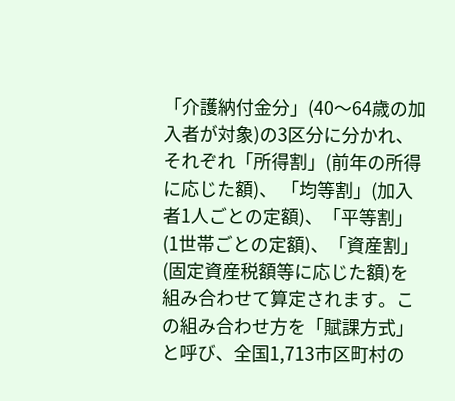「介護納付金分」(40〜64歳の加入者が対象)の3区分に分かれ、それぞれ「所得割」(前年の所得に応じた額)、 「均等割」(加入者1人ごとの定額)、「平等割」(1世帯ごとの定額)、「資産割」(固定資産税額等に応じた額)を 組み合わせて算定されます。この組み合わせ方を「賦課方式」と呼び、全国1,713市区町村の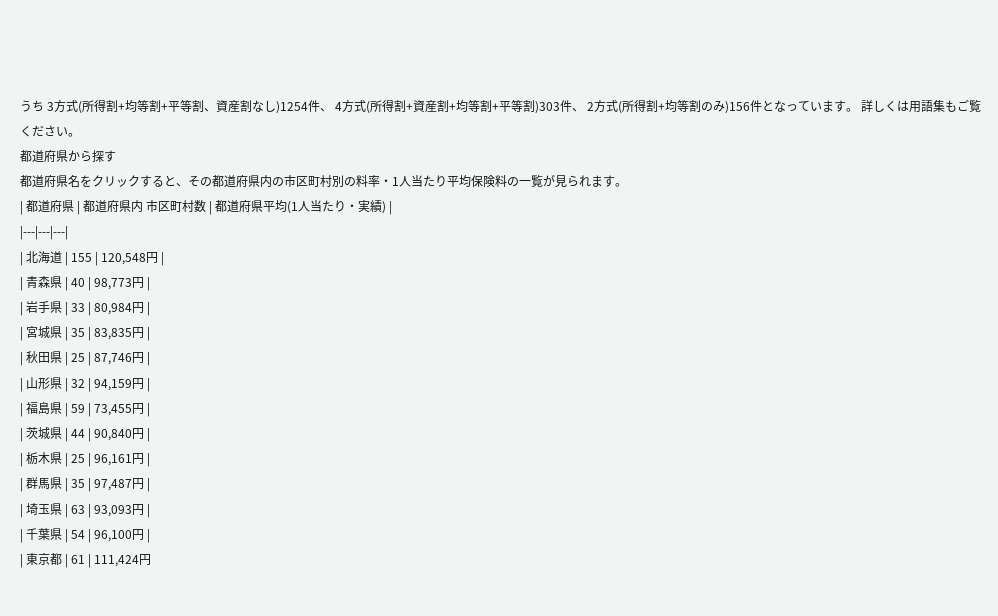うち 3方式(所得割+均等割+平等割、資産割なし)1254件、 4方式(所得割+資産割+均等割+平等割)303件、 2方式(所得割+均等割のみ)156件となっています。 詳しくは用語集もご覧ください。
都道府県から探す
都道府県名をクリックすると、その都道府県内の市区町村別の料率・1人当たり平均保険料の一覧が見られます。
| 都道府県 | 都道府県内 市区町村数 | 都道府県平均(1人当たり・実績) |
|---|---|---|
| 北海道 | 155 | 120,548円 |
| 青森県 | 40 | 98,773円 |
| 岩手県 | 33 | 80,984円 |
| 宮城県 | 35 | 83,835円 |
| 秋田県 | 25 | 87,746円 |
| 山形県 | 32 | 94,159円 |
| 福島県 | 59 | 73,455円 |
| 茨城県 | 44 | 90,840円 |
| 栃木県 | 25 | 96,161円 |
| 群馬県 | 35 | 97,487円 |
| 埼玉県 | 63 | 93,093円 |
| 千葉県 | 54 | 96,100円 |
| 東京都 | 61 | 111,424円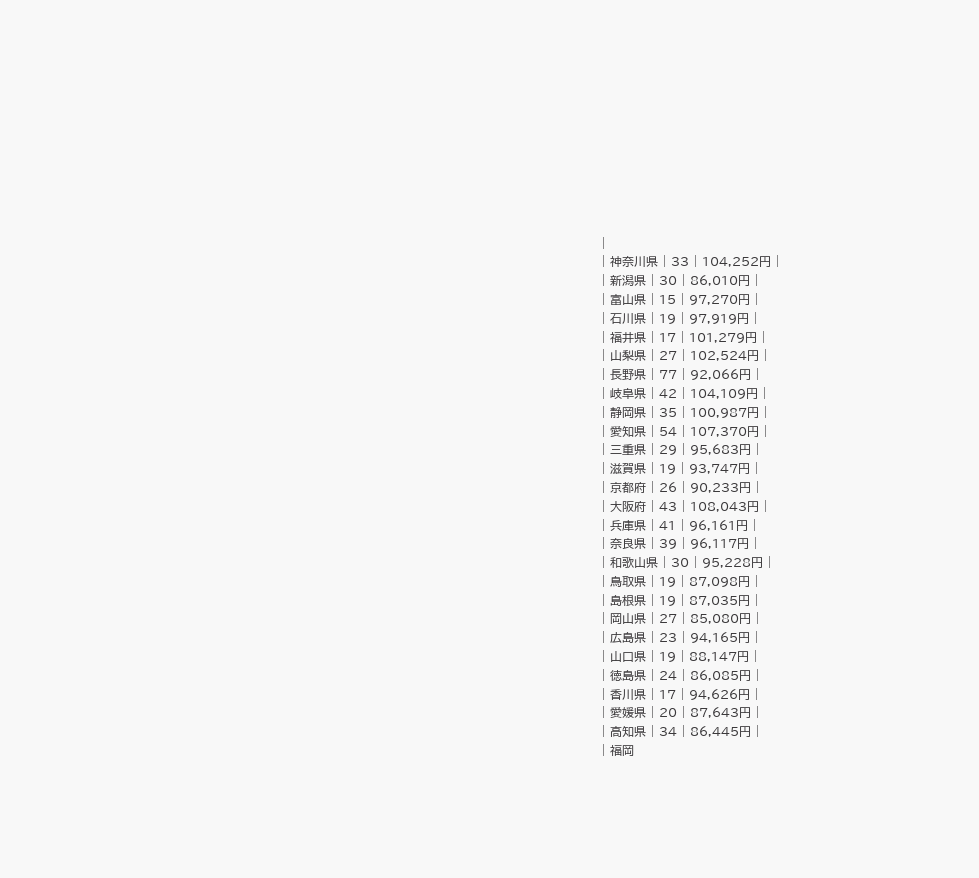|
| 神奈川県 | 33 | 104,252円 |
| 新潟県 | 30 | 86,010円 |
| 富山県 | 15 | 97,270円 |
| 石川県 | 19 | 97,919円 |
| 福井県 | 17 | 101,279円 |
| 山梨県 | 27 | 102,524円 |
| 長野県 | 77 | 92,066円 |
| 岐阜県 | 42 | 104,109円 |
| 静岡県 | 35 | 100,987円 |
| 愛知県 | 54 | 107,370円 |
| 三重県 | 29 | 95,683円 |
| 滋賀県 | 19 | 93,747円 |
| 京都府 | 26 | 90,233円 |
| 大阪府 | 43 | 108,043円 |
| 兵庫県 | 41 | 96,161円 |
| 奈良県 | 39 | 96,117円 |
| 和歌山県 | 30 | 95,228円 |
| 鳥取県 | 19 | 87,098円 |
| 島根県 | 19 | 87,035円 |
| 岡山県 | 27 | 85,080円 |
| 広島県 | 23 | 94,165円 |
| 山口県 | 19 | 88,147円 |
| 徳島県 | 24 | 86,085円 |
| 香川県 | 17 | 94,626円 |
| 愛媛県 | 20 | 87,643円 |
| 高知県 | 34 | 86,445円 |
| 福岡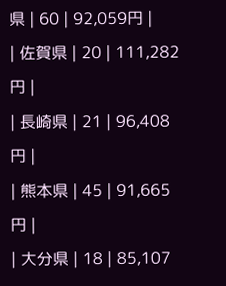県 | 60 | 92,059円 |
| 佐賀県 | 20 | 111,282円 |
| 長崎県 | 21 | 96,408円 |
| 熊本県 | 45 | 91,665円 |
| 大分県 | 18 | 85,107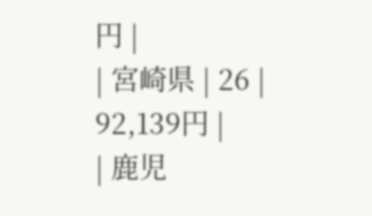円 |
| 宮崎県 | 26 | 92,139円 |
| 鹿児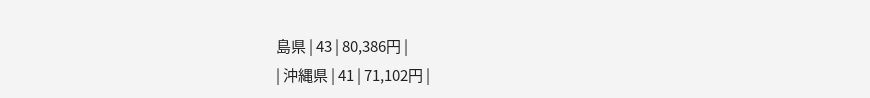島県 | 43 | 80,386円 |
| 沖縄県 | 41 | 71,102円 |